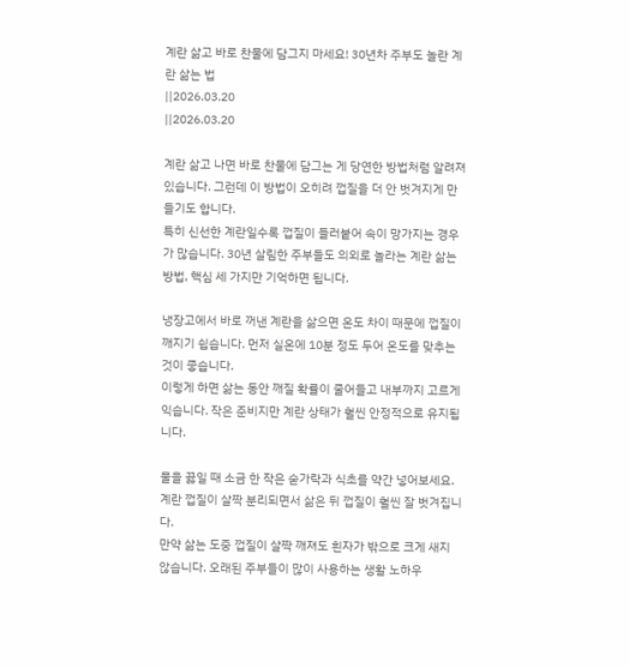계란 삶고 바로 찬물에 담그지 마세요! 30년차 주부도 놀란 계란 삶는 법
||2026.03.20
||2026.03.20

계란 삶고 나면 바로 찬물에 담그는 게 당연한 방법처럼 알려져 있습니다. 그런데 이 방법이 오히려 껍질을 더 안 벗겨지게 만들기도 합니다.
특히 신선한 계란일수록 껍질이 들러붙어 속이 망가지는 경우가 많습니다. 30년 살림한 주부들도 의외로 놀라는 계란 삶는 방법, 핵심 세 가지만 기억하면 됩니다.

냉장고에서 바로 꺼낸 계란을 삶으면 온도 차이 때문에 껍질이 깨지기 쉽습니다. 먼저 실온에 10분 정도 두어 온도를 맞추는 것이 좋습니다.
이렇게 하면 삶는 동안 깨질 확률이 줄어들고 내부까지 고르게 익습니다. 작은 준비지만 계란 상태가 훨씬 안정적으로 유지됩니다.

물을 끓일 때 소금 한 작은 숟가락과 식초를 약간 넣어보세요. 계란 껍질이 살짝 분리되면서 삶은 뒤 껍질이 훨씬 잘 벗겨집니다.
만약 삶는 도중 껍질이 살짝 깨져도 흰자가 밖으로 크게 새지 않습니다. 오래된 주부들이 많이 사용하는 생활 노하우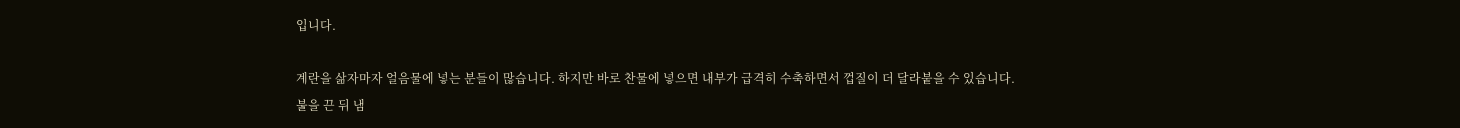입니다.

계란을 삶자마자 얼음물에 넣는 분들이 많습니다. 하지만 바로 찬물에 넣으면 내부가 급격히 수축하면서 껍질이 더 달라붙을 수 있습니다.
불을 끈 뒤 냄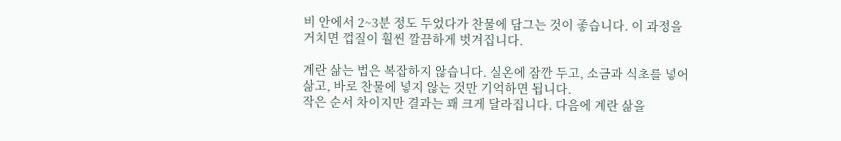비 안에서 2~3분 정도 두었다가 찬물에 담그는 것이 좋습니다. 이 과정을 거치면 껍질이 훨씬 깔끔하게 벗겨집니다.

계란 삶는 법은 복잡하지 않습니다. 실온에 잠깐 두고, 소금과 식초를 넣어 삶고, 바로 찬물에 넣지 않는 것만 기억하면 됩니다.
작은 순서 차이지만 결과는 꽤 크게 달라집니다. 다음에 계란 삶을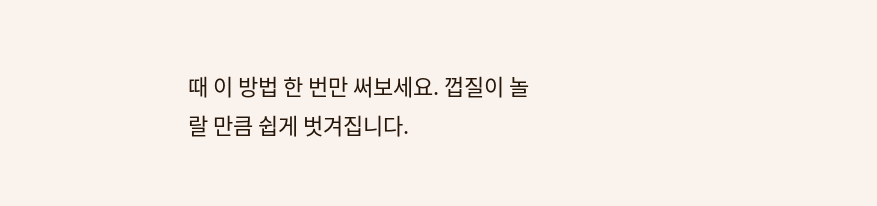때 이 방법 한 번만 써보세요. 껍질이 놀랄 만큼 쉽게 벗겨집니다.